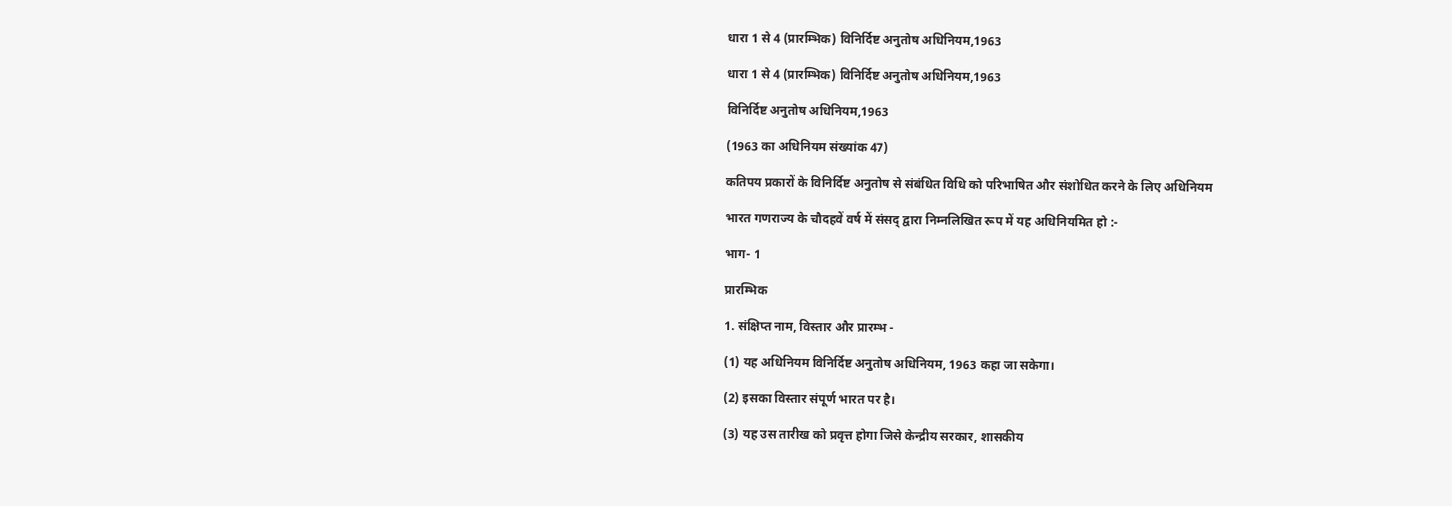धारा 1 से 4 (प्रारम्भिक) विनिर्दिष्ट अनुतोष अधिनियम,1963

धारा 1 से 4 (प्रारम्भिक) विनिर्दिष्ट अनुतोष अधिनियम,1963

विनिर्दिष्ट अनुतोष अधिनियम,1963

(1963 का अधिनियम संख्यांक 47)

कतिपय प्रकारों के विनिर्दिष्ट अनुतोष से संबंधित विधि को परिभाषित और संशोधित करने के लिए अधिनियम

भारत गणराज्य के चौदहवें वर्ष में संसद् द्वारा निम्नलिखित रूप में यह अधिनियमित हो :-

भाग- 1

प्रारम्भिक

1. संक्षिप्त नाम, विस्तार और प्रारम्भ -

(1) यह अधिनियम विनिर्दिष्ट अनुतोष अधिनियम, 1963 कहा जा सकेगा।

(2) इसका विस्तार संपूर्ण भारत पर है।

(3) यह उस तारीख को प्रवृत्त होगा जिसे केन्द्रीय सरकार, शासकीय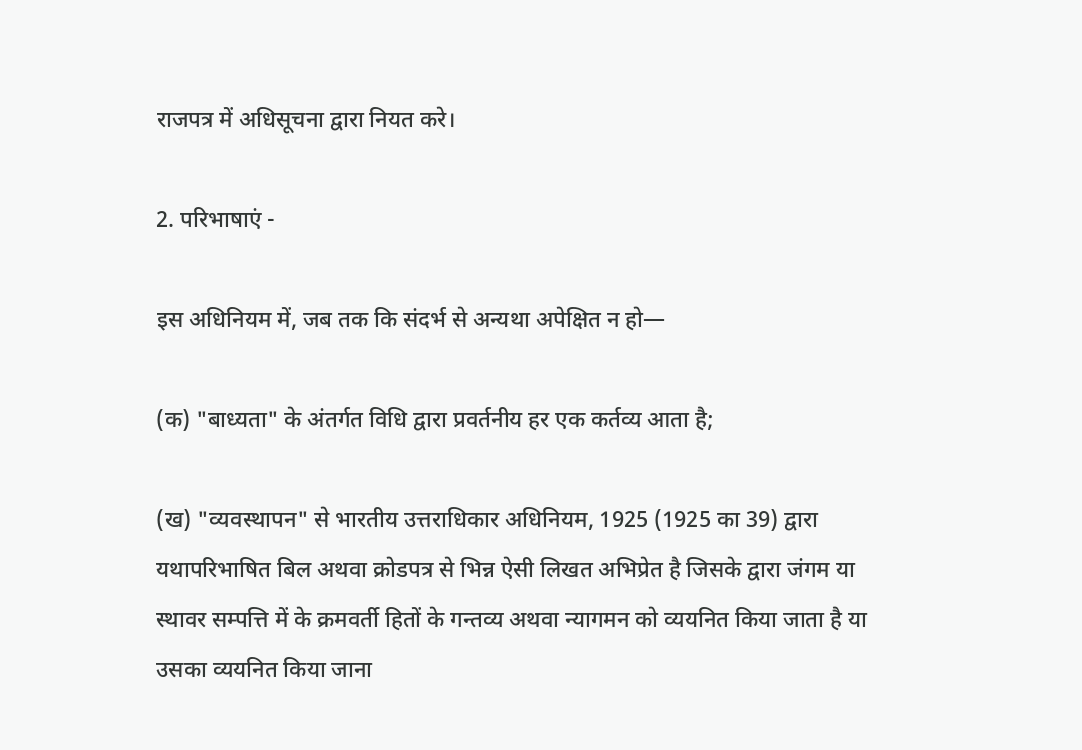राजपत्र में अधिसूचना द्वारा नियत करे।

2. परिभाषाएं -

इस अधिनियम में, जब तक कि संदर्भ से अन्यथा अपेक्षित न हो—

(क) "बाध्यता" के अंतर्गत विधि द्वारा प्रवर्तनीय हर एक कर्तव्य आता है;

(ख) "व्यवस्थापन" से भारतीय उत्तराधिकार अधिनियम, 1925 (1925 का 39) द्वारा यथापरिभाषित बिल अथवा क्रोडपत्र से भिन्न ऐसी लिखत अभिप्रेत है जिसके द्वारा जंगम या स्थावर सम्पत्ति में के क्रमवर्ती हितों के गन्तव्य अथवा न्यागमन को व्ययनित किया जाता है या उसका व्ययनित किया जाना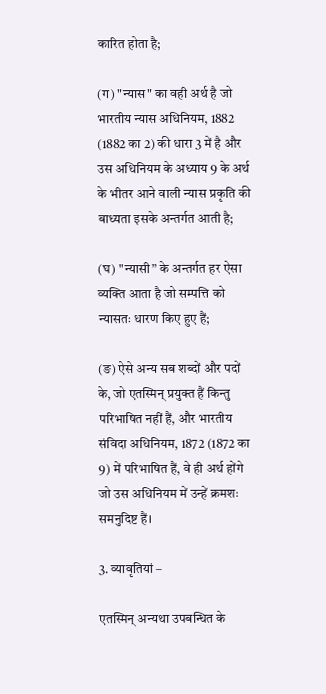कारित होता है;

(ग) "न्यास" का वही अर्थ है जो भारतीय न्यास अधिनियम, 1882 (1882 का 2) की धारा 3 में है और उस अधिनियम के अध्याय 9 के अर्थ के भीतर आने वाली न्यास प्रकृति की बाध्यता इसके अन्तर्गत आती है;

(घ) "न्यासी” के अन्तर्गत हर ऐसा व्यक्ति आता है जो सम्पत्ति को न्यासतः धारण किए हुए हैं;

(ङ) ऐसे अन्य सब शब्दों और पदों के, जो एतस्मिन् प्रयुक्त हैं किन्तु परिभाषित नहीं हैं, और भारतीय संविदा अधिनियम, 1872 (1872 का 9) में परिभाषित हैं, वे ही अर्थ होंगे जो उस अधिनियम में उन्हें क्रमशः समनुदिष्ट हैं।

3. व्यावृतियां –

एतस्मिन् अन्यथा उपबन्धित के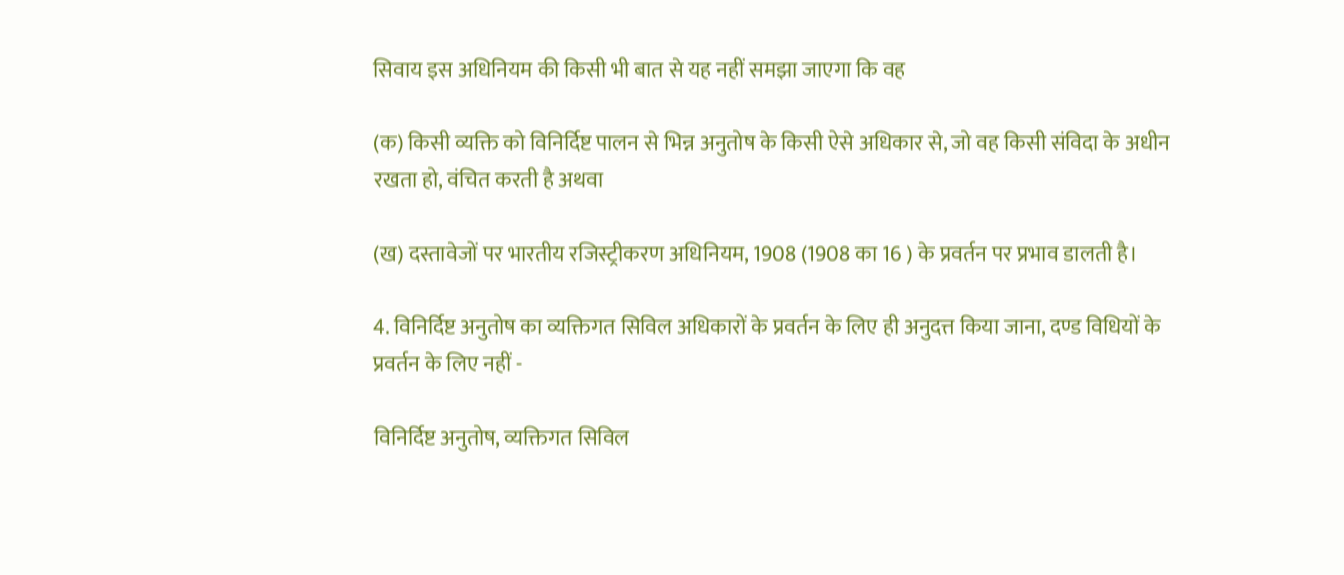सिवाय इस अधिनियम की किसी भी बात से यह नहीं समझा जाएगा कि वह

(क) किसी व्यक्ति को विनिर्दिष्ट पालन से भिन्न अनुतोष के किसी ऐसे अधिकार से, जो वह किसी संविदा के अधीन रखता हो, वंचित करती है अथवा

(ख) दस्तावेजों पर भारतीय रजिस्ट्रीकरण अधिनियम, 1908 (1908 का 16 ) के प्रवर्तन पर प्रभाव डालती है।

4. विनिर्दिष्ट अनुतोष का व्यक्तिगत सिविल अधिकारों के प्रवर्तन के लिए ही अनुदत्त किया जाना, दण्ड विधियों के प्रवर्तन के लिए नहीं -

विनिर्दिष्ट अनुतोष, व्यक्तिगत सिविल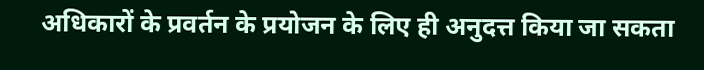अधिकारों के प्रवर्तन के प्रयोजन के लिए ही अनुदत्त किया जा सकता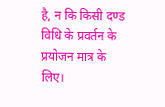है, न कि किसी दण्ड विधि के प्रवर्तन के प्रयोजन मात्र के लिए।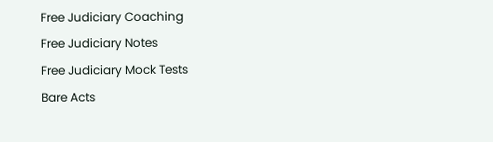Free Judiciary Coaching
Free Judiciary Notes
Free Judiciary Mock Tests
Bare Acts